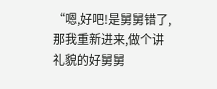“嗯,好吧!是舅舅错了,那我重新进来,做个讲礼貌的好舅舅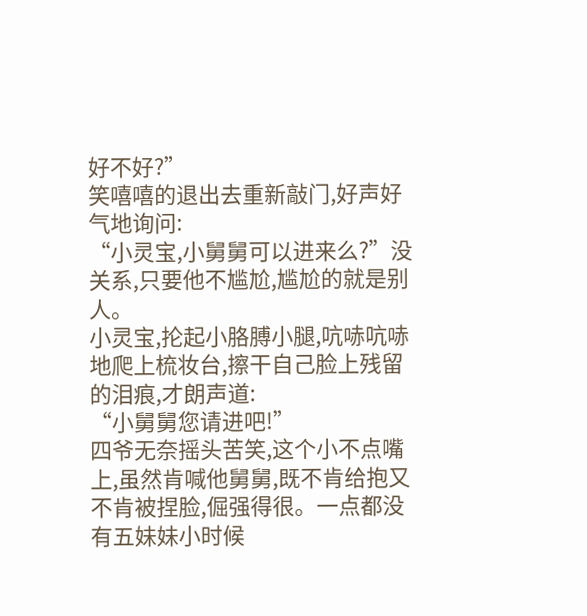好不好?”
笑嘻嘻的退出去重新敲门,好声好气地询问:
“小灵宝,小舅舅可以进来么?”没关系,只要他不尴尬,尴尬的就是别人。
小灵宝,抡起小胳膊小腿,吭哧吭哧地爬上梳妆台,擦干自己脸上残留的泪痕,才朗声道:
“小舅舅您请进吧!”
四爷无奈摇头苦笑,这个小不点嘴上,虽然肯喊他舅舅,既不肯给抱又不肯被捏脸,倔强得很。一点都没有五妹妹小时候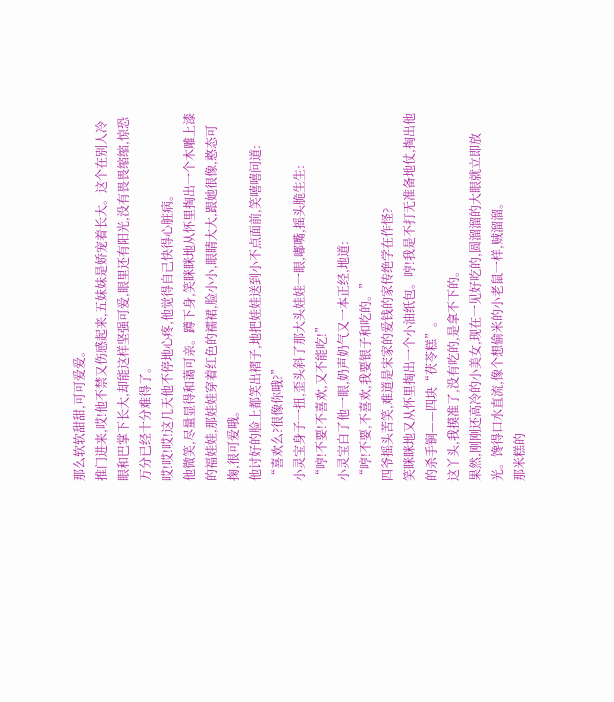那么软软甜甜,可可爱爱。
推门进来,哎!他不禁又伤感起来,五妹妹是娇宠着长大。这个在别人冷眼和巴掌下长大,却能这样坚强可爱,眼里还有阳光,没有畏畏缩缩,惊恐万分已经十分难得了。
哎!哎!哎!这几天他不停地心疼,他觉得自己快得心脏病。
他微笑,尽量显得和蔼可亲。蹲下身,笑眯眯地从怀里掏出一个木雕上漆的福娃娃,那娃娃穿着红色的襦裙,脸小小,眼睛大大,跟她很像,憨态可掬,很可爱哦。
他讨好的脸上都笑出褶子,地把娃娃送到小不点面前,笑嘻嘻问道:
“喜欢么?很像你哦?”
小灵宝身子一扭,歪头斜了那大头娃娃一眼,嘟嘴,摇头脆生生:
“哼!不要!不喜欢,又不能吃!”
小灵宝白了他一眼,奶声奶气又一本正经,地道:
“哼!不要,不喜欢,我要银子和吃的。”
四爷摇头苦笑,难道是宋家的爱钱的家传绝学在作怪?
笑眯眯地又从怀里掏出一个小油纸包。哼!我是不打无准备地仗,掏出他的杀手锏——四块“茯苓糕”。
这丫头,我摸准了,没有吃的,是拿不下的。
果然,刚刚还高冷的小美女,现在一见好吃的,圆溜溜的大眼就立即放光。馋得口水直流,像个想偷米的小老鼠一样,贼溜溜。
那米糕的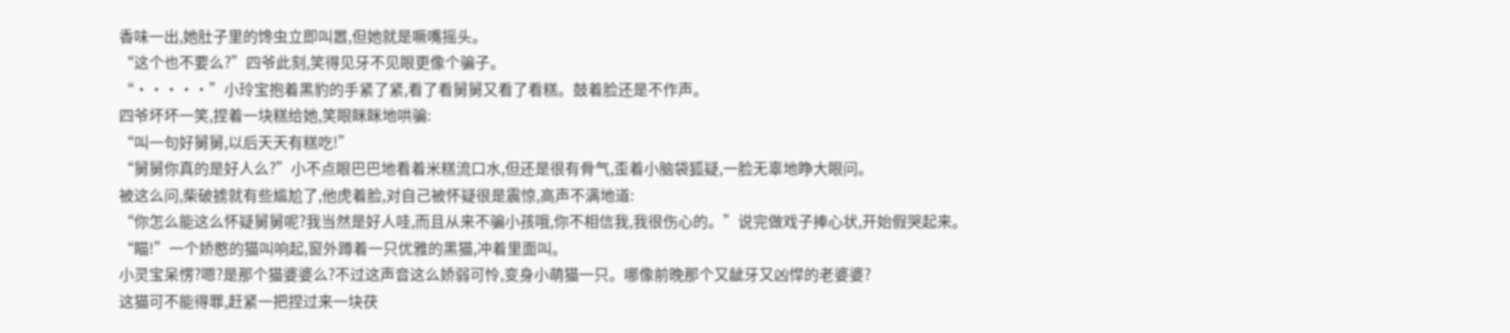香味一出,她肚子里的馋虫立即叫嚣,但她就是噘嘴摇头。
“这个也不要么?”四爷此刻,笑得见牙不见眼更像个骗子。
“·····”小玲宝抱着黑豹的手紧了紧,看了看舅舅又看了看糕。鼓着脸还是不作声。
四爷坏坏一笑,捏着一块糕给她,笑眼眯眯地哄骗:
“叫一句好舅舅,以后天天有糕吃!”
“舅舅你真的是好人么?”小不点眼巴巴地看着米糕流口水,但还是很有骨气,歪着小脑袋狐疑,一脸无辜地睁大眼问。
被这么问,柴破掳就有些尴尬了,他虎着脸,对自己被怀疑很是震惊,高声不满地道:
“你怎么能这么怀疑舅舅呢?我当然是好人哇,而且从来不骗小孩哦,你不相信我,我很伤心的。”说完做戏子捧心状,开始假哭起来。
“瞄!”一个娇憨的猫叫响起,窗外蹲着一只优雅的黑猫,冲着里面叫。
小灵宝呆愣?嗯?是那个猫婆婆么?不过这声音这么娇弱可怜,变身小萌猫一只。哪像前晚那个又龇牙又凶悍的老婆婆?
这猫可不能得罪,赶紧一把捏过来一块茯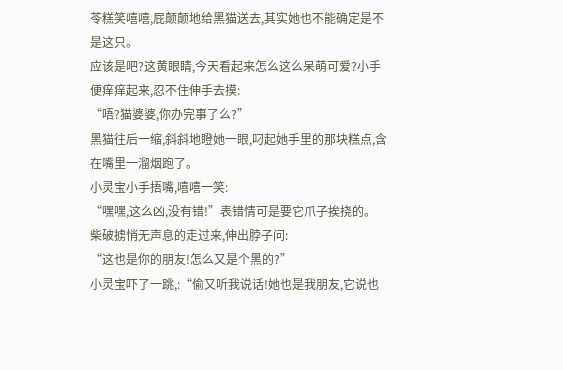苓糕笑嘻嘻,屁颠颠地给黑猫送去,其实她也不能确定是不是这只。
应该是吧?这黄眼睛,今天看起来怎么这么呆萌可爱?小手便痒痒起来,忍不住伸手去摸:
“唔?猫婆婆,你办完事了么?”
黑猫往后一缩,斜斜地瞪她一眼,叼起她手里的那块糕点,含在嘴里一溜烟跑了。
小灵宝小手捂嘴,嘻嘻一笑:
“嘿嘿,这么凶,没有错!”表错情可是要它爪子挨挠的。
柴破掳悄无声息的走过来,伸出脖子问:
“这也是你的朋友!怎么又是个黑的?”
小灵宝吓了一跳,:“偷又听我说话!她也是我朋友,它说也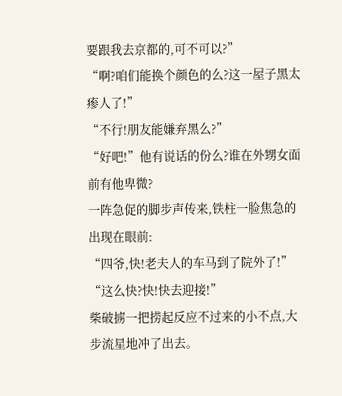要跟我去京都的,可不可以?”
“啊?咱们能换个颜色的么?这一屋子黑太瘆人了!”
“不行!朋友能嫌弃黑么?”
“好吧!”他有说话的份么?谁在外甥女面前有他卑微?
一阵急促的脚步声传来,铁柱一脸焦急的出现在眼前:
“四爷,快!老夫人的车马到了院外了!”
“这么快?快!快去迎接!”
柴破掳一把捞起反应不过来的小不点,大步流星地冲了出去。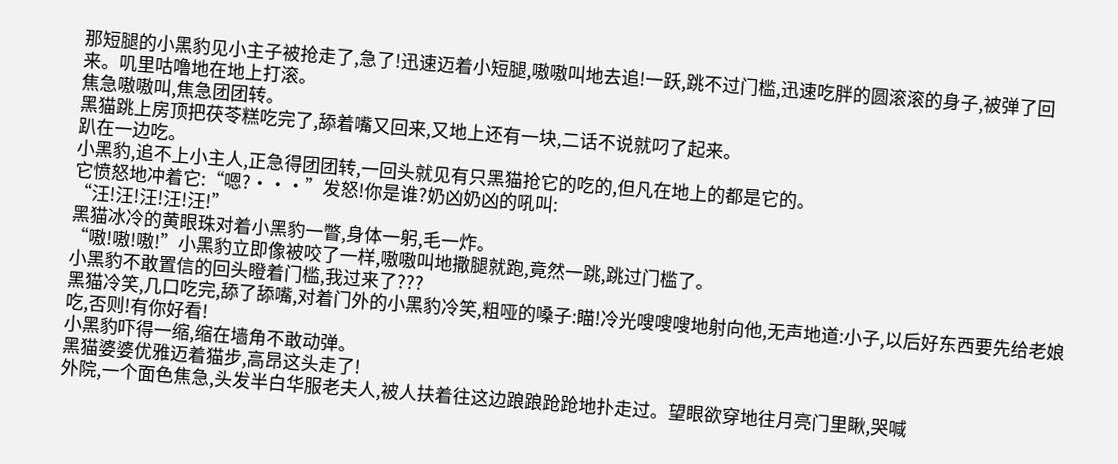那短腿的小黑豹见小主子被抢走了,急了!迅速迈着小短腿,嗷嗷叫地去追!一跃,跳不过门槛,迅速吃胖的圆滚滚的身子,被弹了回来。叽里咕噜地在地上打滚。
焦急嗷嗷叫,焦急团团转。
黑猫跳上房顶把茯苓糕吃完了,舔着嘴又回来,又地上还有一块,二话不说就叼了起来。
趴在一边吃。
小黑豹,追不上小主人,正急得团团转,一回头就见有只黑猫抢它的吃的,但凡在地上的都是它的。
它愤怒地冲着它:“嗯?···”发怒!你是谁?奶凶奶凶的吼叫:
“汪!汪!汪!汪!汪!”
黑猫冰冷的黄眼珠对着小黑豹一瞥,身体一躬,毛一炸。
“嗷!嗷!嗷!”小黑豹立即像被咬了一样,嗷嗷叫地撒腿就跑,竟然一跳,跳过门槛了。
小黑豹不敢置信的回头瞪着门槛,我过来了???
黑猫冷笑,几口吃完,舔了舔嘴,对着门外的小黑豹冷笑,粗哑的嗓子:瞄!冷光嗖嗖嗖地射向他,无声地道:小子,以后好东西要先给老娘吃,否则!有你好看!
小黑豹吓得一缩,缩在墙角不敢动弹。
黑猫婆婆优雅迈着猫步,高昂这头走了!
外院,一个面色焦急,头发半白华服老夫人,被人扶着往这边踉踉跄跄地扑走过。望眼欲穿地往月亮门里瞅,哭喊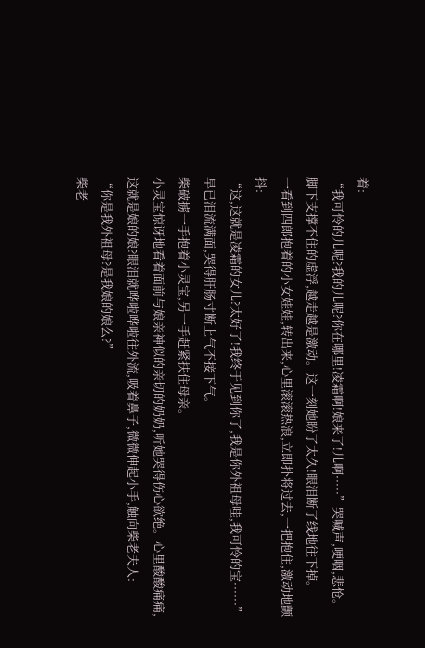着:
“我可怜的儿呢?我的儿呢?你在哪里!凌霜啊!娘来了!儿啊·····”哭喊声,哽咽,悲怆。
脚下支撑不住的虚浮,越走越是激动。这一刻她盼了太久!眼泪断了线地往下掉。
一看到四郎抱着的小女娃娃,转出来,心里滚滚热浪,立即扑将过去,一把抱住,激动地颤抖:
“这,这就是凌霜的女儿?太好了!我终于见到你了,我是你外祖母哇,我可怜的宝······”早已泪流满面,哭得肝肠寸断上气不接下气。
柴破掳一手抱着小灵宝,另一手赶紧扶住母亲。
小灵宝惊讶地看着面前与娘亲神似的亲切的奶奶,听她哭得伤心欲绝。心里酸酸痛痛,这就是娘的娘?眼泪就哗啦哗啦往外流,吸着鼻子,微微伸起小手,触向柴老夫人:
“你是我外祖母?是我娘的娘么?”
柴老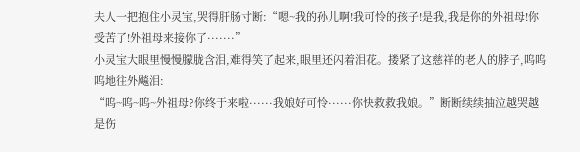夫人一把抱住小灵宝,哭得肝肠寸断:“嗯~我的孙儿啊!我可怜的孩子!是我,我是你的外祖母!你受苦了!外祖母来接你了·······”
小灵宝大眼里慢慢朦胧含泪,难得笑了起来,眼里还闪着泪花。搂紧了这慈祥的老人的脖子,呜呜呜地往外飚泪:
“呜~呜~呜~外祖母?你终于来啦······我娘好可怜······你快救救我娘。”断断续续抽泣越哭越是伤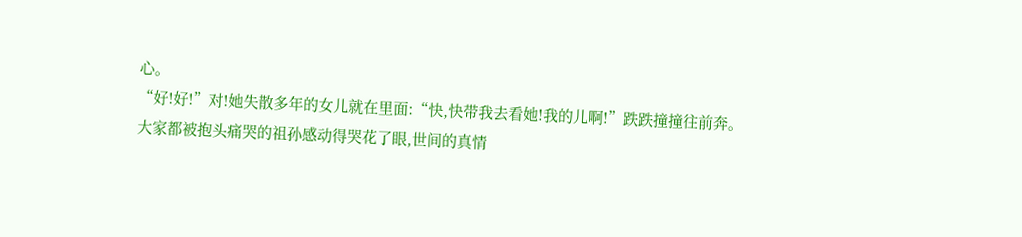心。
“好!好!”对!她失散多年的女儿就在里面:“快,快带我去看她!我的儿啊!”跌跌撞撞往前奔。
大家都被抱头痛哭的祖孙感动得哭花了眼,世间的真情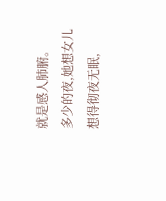就是感人肺腑。
多少的夜,她想女儿想得彻夜无眠,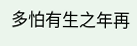多怕有生之年再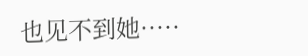也见不到她·····